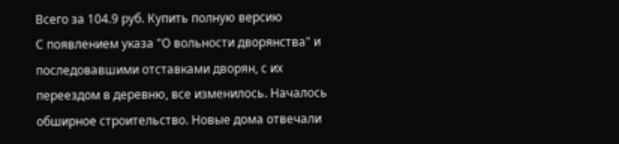Всего за 104.9 руб. Купить полную версию
С появлением указа "О вольности дворянства" и последовавшими отставками дворян, с их переездом в деревню, все изменилось. Началось обширное строительство. Новые дома отвечали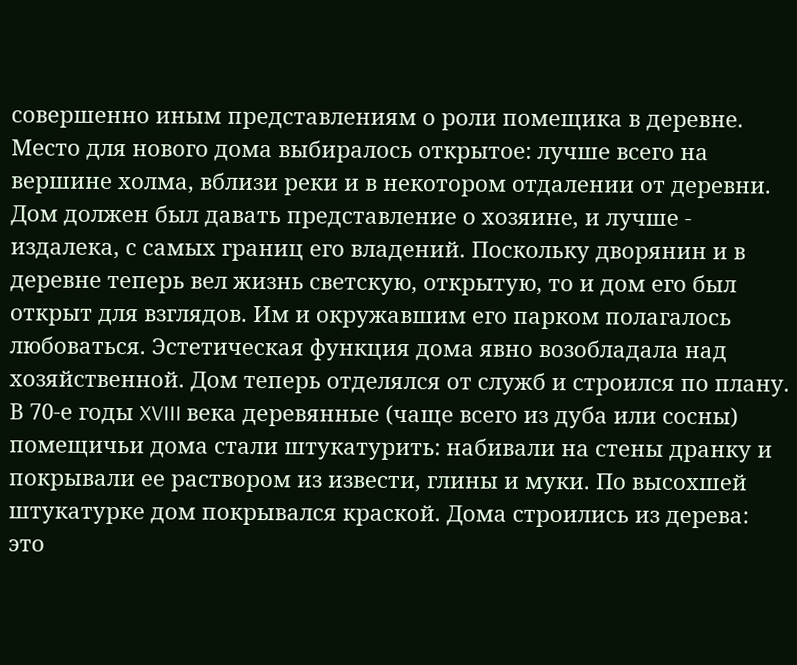совершенно иным представлениям о роли помещика в деревне. Место для нового дома выбиралось открытое: лучше всего на вершине холма, вблизи реки и в некотором отдалении от деревни. Дом должен был давать представление о хозяине, и лучше - издалека, с самых границ его владений. Поскольку дворянин и в деревне теперь вел жизнь светскую, открытую, то и дом его был открыт для взглядов. Им и окружавшим его парком полагалось любоваться. Эстетическая функция дома явно возобладала над хозяйственной. Дом теперь отделялся от служб и строился по плану.
В 70-е годы XVIII века деревянные (чаще всего из дуба или сосны) помещичьи дома стали штукатурить: набивали на стены дранку и покрывали ее раствором из извести, глины и муки. По высохшей штукатурке дом покрывался краской. Дома строились из дерева: это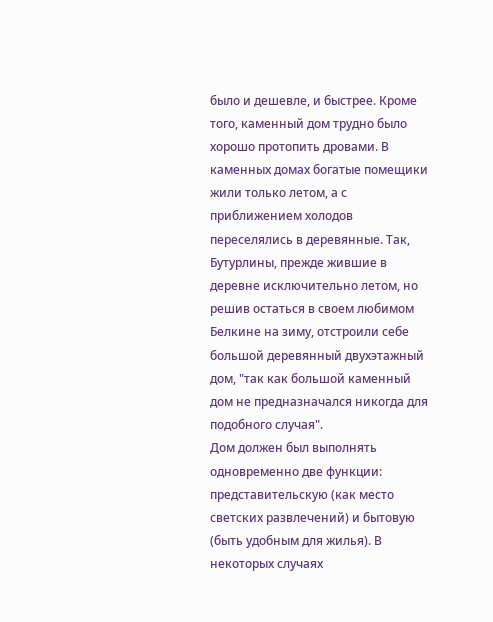было и дешевле, и быстрее. Кроме того, каменный дом трудно было хорошо протопить дровами. В каменных домах богатые помещики жили только летом, а с приближением холодов переселялись в деревянные. Так, Бутурлины, прежде жившие в деревне исключительно летом, но решив остаться в своем любимом Белкине на зиму, отстроили себе большой деревянный двухэтажный дом, "так как большой каменный дом не предназначался никогда для подобного случая".
Дом должен был выполнять одновременно две функции: представительскую (как место светских развлечений) и бытовую (быть удобным для жилья). В некоторых случаях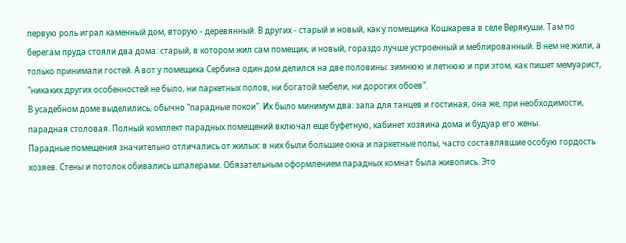первую роль играл каменный дом, вторую - деревянный. В других - старый и новый, как у помещика Кошкарева в селе Верякуши. Там по берегам пруда стояли два дома: старый, в котором жил сам помещик, и новый, гораздо лучше устроенный и меблированный. В нем не жили, а только принимали гостей. А вот у помещика Сербина один дом делился на две половины: зимнюю и летнюю и при этом, как пишет мемуарист, "никаких других особенностей не было, ни паркетных полов, ни богатой мебели, ни дорогих обоев".
В усадебном доме выделились, обычно "парадные покои". Их было минимум два: зала для танцев и гостиная, она же, при необходимости, парадная столовая. Полный комплект парадных помещений включал еще буфетную, кабинет хозяина дома и будуар его жены.
Парадные помещения значительно отличались от жилых: в них были большие окна и паркетные полы, часто составлявшие особую гордость хозяев. Стены и потолок обивались шпалерами. Обязательным оформлением парадных комнат была живопись. Это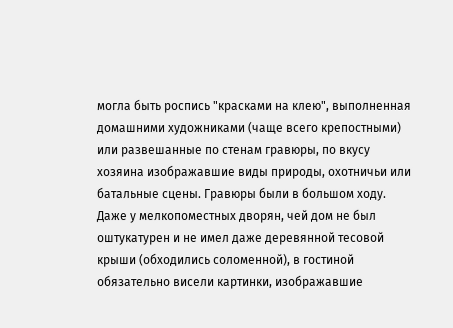могла быть роспись "красками на клею", выполненная домашними художниками (чаще всего крепостными) или развешанные по стенам гравюры, по вкусу хозяина изображавшие виды природы, охотничьи или батальные сцены. Гравюры были в большом ходу. Даже у мелкопоместных дворян, чей дом не был оштукатурен и не имел даже деревянной тесовой крыши (обходились соломенной), в гостиной обязательно висели картинки, изображавшие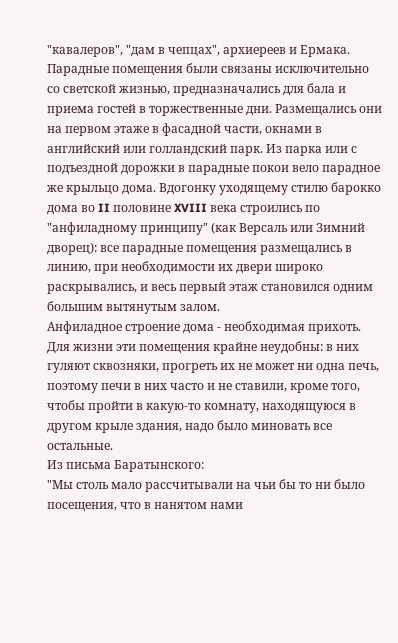"кавалеров", "дам в чепцах", архиереев и Ермака.
Парадные помещения были связаны исключительно со светской жизнью, предназначались для бала и приема гостей в торжественные дни. Размещались они на первом этаже в фасадной части, окнами в английский или голландский парк. Из парка или с подъездной дорожки в парадные покои вело парадное же крыльцо дома. Вдогонку уходящему стилю барокко дома во II половине XVIII века строились по "анфиладному принципу" (как Версаль или Зимний дворец): все парадные помещения размещались в линию, при необходимости их двери широко раскрывались, и весь первый этаж становился одним большим вытянутым залом.
Анфиладное строение дома - необходимая прихоть. Для жизни эти помещения крайне неудобны: в них гуляют сквозняки, прогреть их не может ни одна печь, поэтому печи в них часто и не ставили, кроме того, чтобы пройти в какую-то комнату, находящуюся в другом крыле здания, надо было миновать все остальные.
Из письма Баратынского:
"Мы столь мало рассчитывали на чьи бы то ни было посещения, что в нанятом нами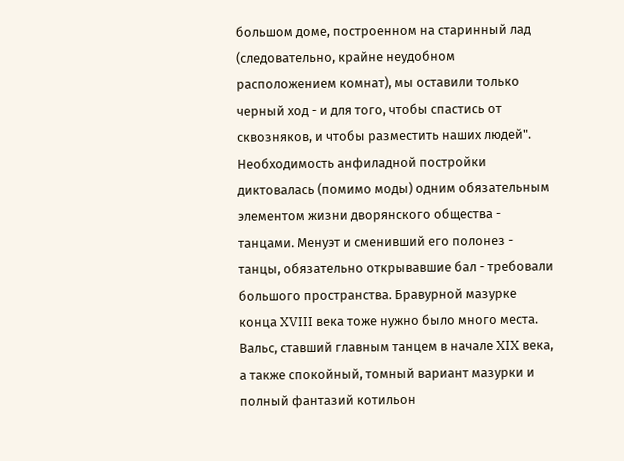большом доме, построенном на старинный лад (следовательно, крайне неудобном расположением комнат), мы оставили только черный ход - и для того, чтобы спастись от сквозняков, и чтобы разместить наших людей".
Необходимость анфиладной постройки диктовалась (помимо моды) одним обязательным элементом жизни дворянского общества - танцами. Менуэт и сменивший его полонез - танцы, обязательно открывавшие бал - требовали большого пространства. Бравурной мазурке конца XVIII века тоже нужно было много места.
Вальс, ставший главным танцем в начале XIX века, а также спокойный, томный вариант мазурки и полный фантазий котильон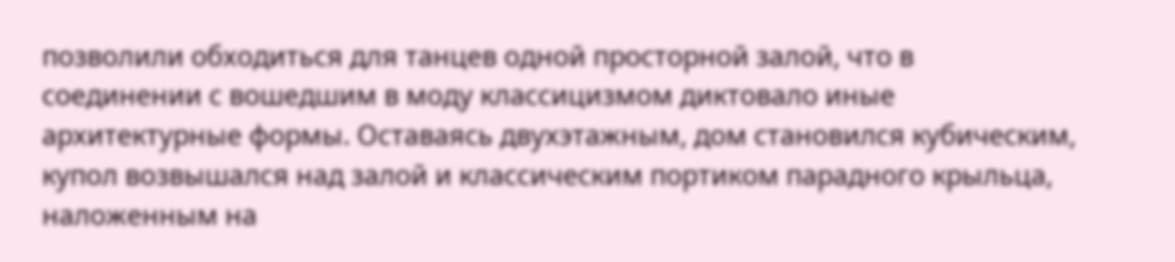позволили обходиться для танцев одной просторной залой, что в соединении с вошедшим в моду классицизмом диктовало иные архитектурные формы. Оставаясь двухэтажным, дом становился кубическим, купол возвышался над залой и классическим портиком парадного крыльца, наложенным на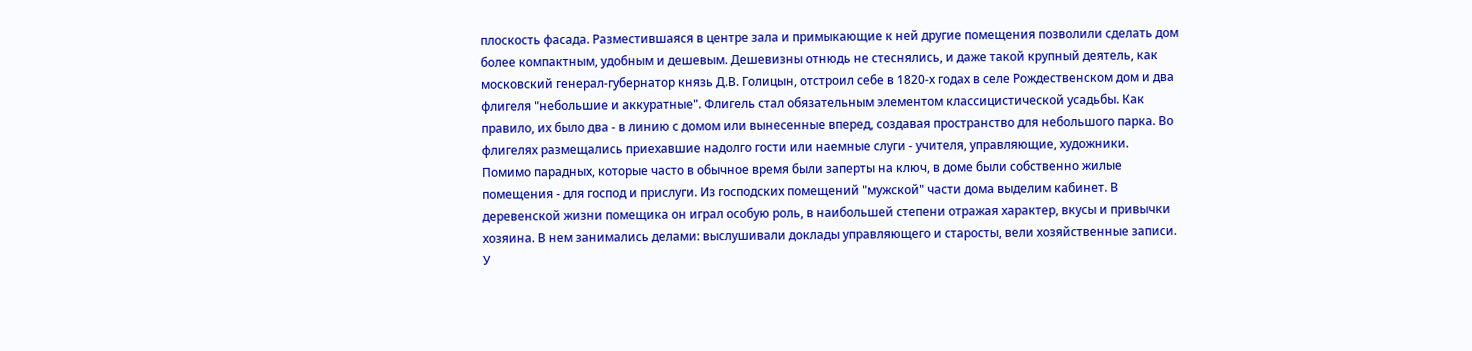плоскость фасада. Разместившаяся в центре зала и примыкающие к ней другие помещения позволили сделать дом более компактным, удобным и дешевым. Дешевизны отнюдь не стеснялись, и даже такой крупный деятель, как московский генерал-губернатор князь Д.В. Голицын, отстроил себе в 1820-х годах в селе Рождественском дом и два флигеля "небольшие и аккуратные". Флигель стал обязательным элементом классицистической усадьбы. Как правило, их было два - в линию с домом или вынесенные вперед, создавая пространство для небольшого парка. Во флигелях размещались приехавшие надолго гости или наемные слуги - учителя, управляющие, художники.
Помимо парадных, которые часто в обычное время были заперты на ключ, в доме были собственно жилые помещения - для господ и прислуги. Из господских помещений "мужской" части дома выделим кабинет. В деревенской жизни помещика он играл особую роль, в наибольшей степени отражая характер, вкусы и привычки хозяина. В нем занимались делами: выслушивали доклады управляющего и старосты, вели хозяйственные записи. У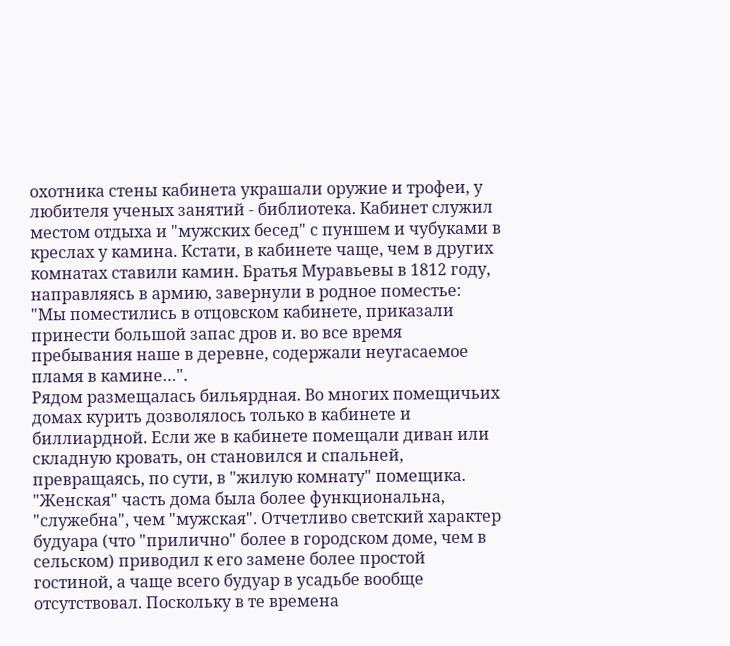охотника стены кабинета украшали оружие и трофеи, у любителя ученых занятий - библиотека. Кабинет служил местом отдыха и "мужских бесед" с пуншем и чубуками в креслах у камина. Кстати, в кабинете чаще, чем в других комнатах ставили камин. Братья Муравьевы в 1812 году, направляясь в армию, завернули в родное поместье:
"Мы поместились в отцовском кабинете, приказали принести большой запас дров и. во все время пребывания наше в деревне, содержали неугасаемое пламя в камине…".
Рядом размещалась бильярдная. Во многих помещичьих домах курить дозволялось только в кабинете и биллиардной. Если же в кабинете помещали диван или складную кровать, он становился и спальней, превращаясь, по сути, в "жилую комнату" помещика.
"Женская" часть дома была более функциональна, "служебна", чем "мужская". Отчетливо светский характер будуара (что "прилично" более в городском доме, чем в сельском) приводил к его замене более простой гостиной, а чаще всего будуар в усадьбе вообще отсутствовал. Поскольку в те времена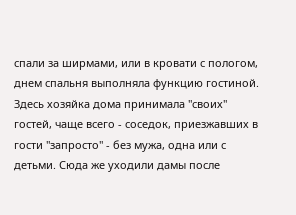спали за ширмами, или в кровати с пологом, днем спальня выполняла функцию гостиной. Здесь хозяйка дома принимала "своих" гостей, чаще всего - соседок, приезжавших в гости "запросто" - без мужа, одна или с детьми. Сюда же уходили дамы после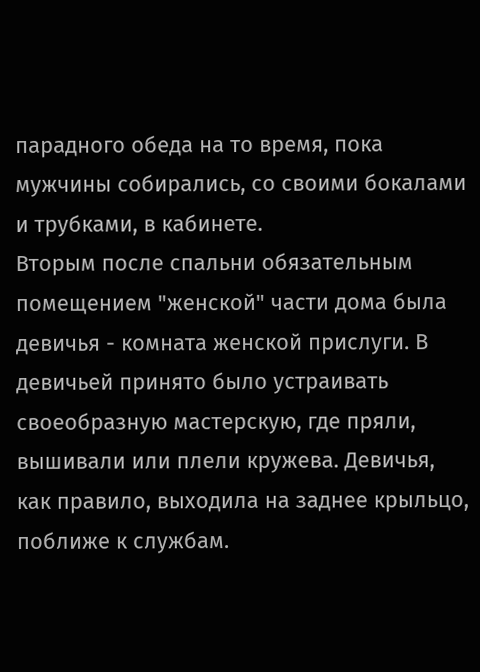парадного обеда на то время, пока мужчины собирались, со своими бокалами и трубками, в кабинете.
Вторым после спальни обязательным помещением "женской" части дома была девичья - комната женской прислуги. В девичьей принято было устраивать своеобразную мастерскую, где пряли, вышивали или плели кружева. Девичья, как правило, выходила на заднее крыльцо, поближе к службам.